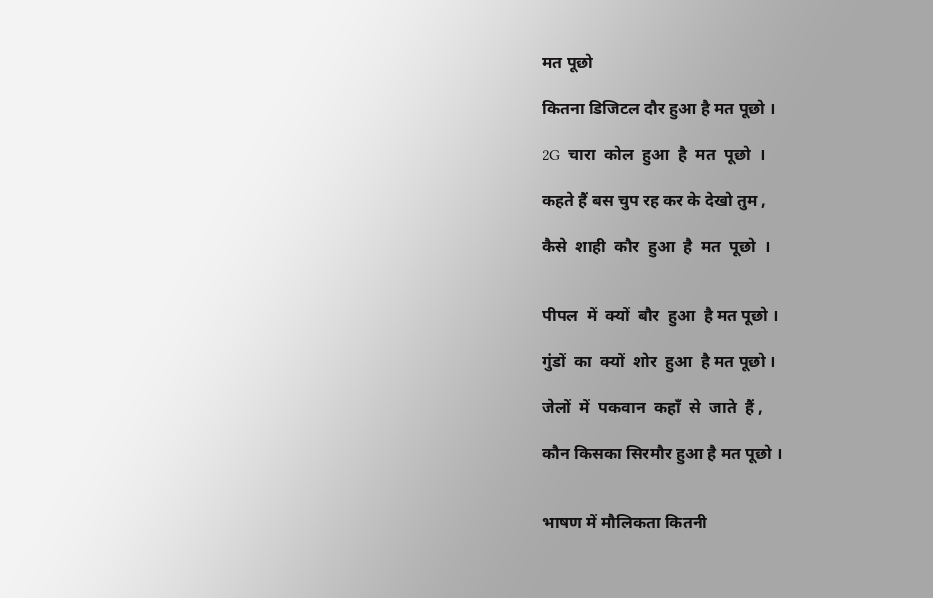मत पूछो

कितना डिजिटल दौर हुआ है मत पूछो ।

2G  चारा  कोल  हुआ  है  मत  पूछो  ।

कहते हैं बस चुप रह कर के देखो तुम ,

कैसे  शाही  कौर  हुआ  है  मत  पूछो  ।


पीपल  में  क्यों  बौर  हुआ  है मत पूछो ।

गुंडों  का  क्यों  शोर  हुआ  है मत पूछो ।

जेलों  में  पकवान  कहाँ  से  जाते  हैं ,

कौन किसका सिरमौर हुआ है मत पूछो ।


भाषण में मौलिकता कितनी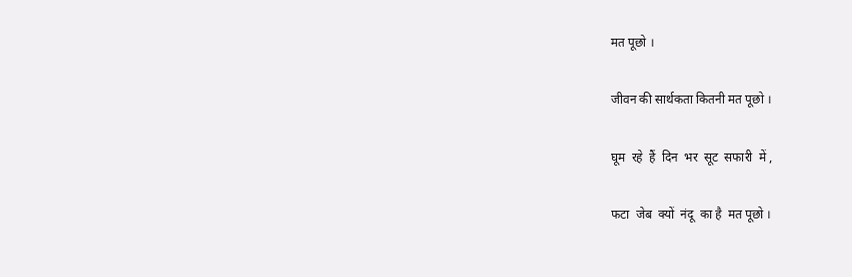मत पूछो ।

जीवन की सार्थकता कितनी मत पूछो ।

घूम  रहे  हैं  दिन  भर  सूट  सफारी  में ,

फटा  जेब  क्यों  नंदू  का है  मत पूछो ।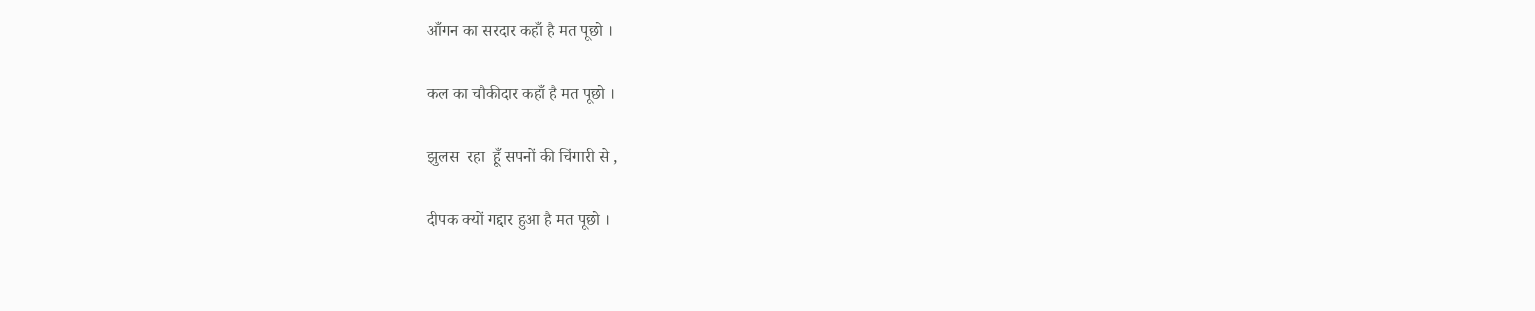आँगन का सरदार कहाँ है मत पूछो ।

कल का चौकीदार कहाँ है मत पूछो ।

झुलस  रहा  हूँ सपनों की चिंगारी से ,

दीपक क्यों गद्दार हुआ है मत पूछो ।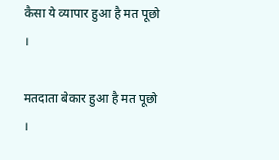कैसा ये व्यापार हुआ है मत पूछो ।

मतदाता बेकार हुआ है मत पूछो ।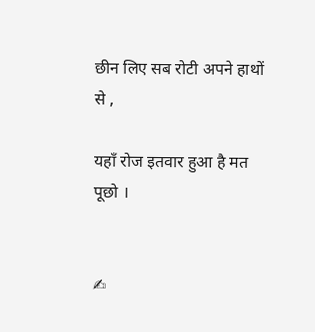छीन लिए सब रोटी अपने हाथों से ,

यहाँ रोज इतवार हुआ है मत पूछो ।


✍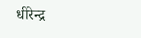धीरेन्द्र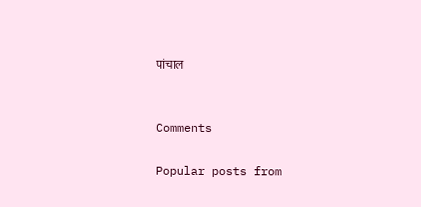पांचाल


Comments

Popular posts from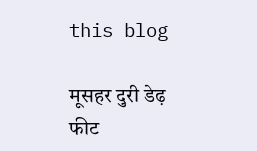this blog

मूसहर दुरी डेढ़ फीट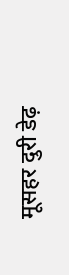मूसहर दुरी डेढ़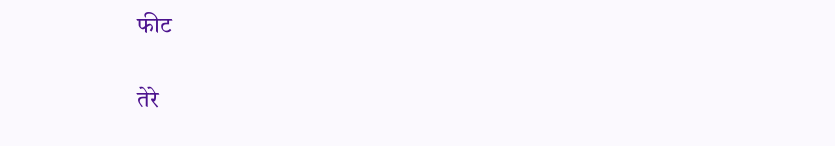फीट

तेरे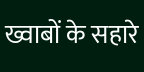ख्वाबों के सहारे